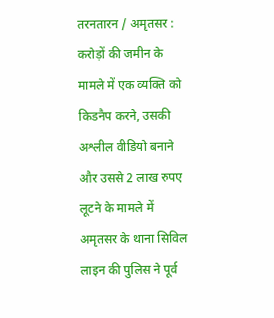तरनतारन / अमृतसर : करोड़ों की जमीन के मामले में एक व्यक्ति को किडनैप करने, उसकी अश्लील वीडियो बनाने और उससे 2 लाख रुपए लूटने के मामले में अमृतसर के थाना सिविल लाइन की पुलिस ने पूर्व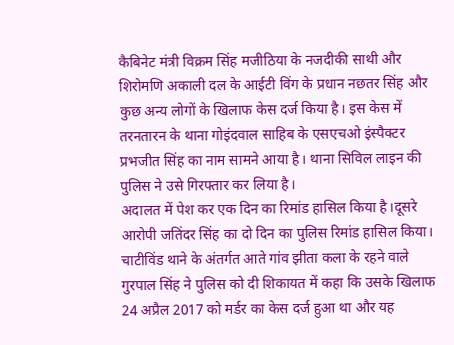कैबिनेट मंत्री विक्रम सिंह मजीठिया के नजदीकी साथी और शिरोमणि अकाली दल के आईटी विंग के प्रधान नछतर सिंह और कुछ अन्य लोगों के खिलाफ केस दर्ज किया है। इस केस में तरनतारन के थाना गोइंदवाल साहिब के एसएचओ इंस्पैक्टर प्रभजीत सिंह का नाम सामने आया है। थाना सिविल लाइन की पुलिस ने उसे गिरफ्तार कर लिया है।
अदालत में पेश कर एक दिन का रिमांड हासिल किया है।दूसरे आरोपी जतिंदर सिंह का दो दिन का पुलिस रिमांड हासिल किया। चाटीविंड थाने के अंतर्गत आते गांव झीता कला के रहने वाले गुरपाल सिंह ने पुलिस को दी शिकायत में कहा कि उसके खिलाफ 24 अप्रैल 2017 को मर्डर का केस दर्ज हुआ था और यह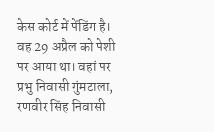केस कोर्ट में पेंडिंग है। वह 29 अप्रैल को पेशी पर आया था। वहां पर प्रभु निवासी गुंमटाला, रणवीर सिंह निवासी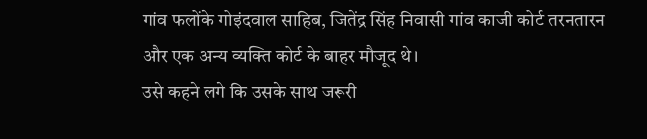गांव फलोंके गोइंदवाल साहिब, जितेंद्र सिंह निवासी गांव काजी कोर्ट तरनतारन और एक अन्य व्यक्ति कोर्ट के बाहर मौजूद थे।
उसे कहने लगे कि उसके साथ जरूरी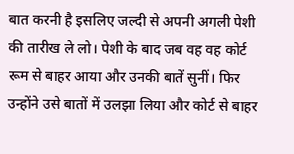बात करनी है इसलिए जल्दी से अपनी अगली पेशी की तारीख ले लो। पेशी के बाद जब वह वह कोर्ट रूम से बाहर आया और उनकी बातें सुनीं। फिर उन्होंने उसे बातों में उलझा लिया और कोर्ट से बाहर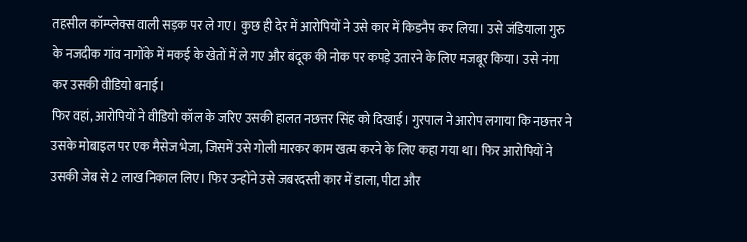तहसील कॉम्प्लेक्स वाली सड़क पर ले गए। कुछ ही देर में आरोपियों ने उसे कार में किडनैप कर लिया। उसे जंडियाला गुरु के नजदीक गांव नागोंके में मकई के खेतों में ले गए और बंदूक की नोक पर कपड़े उतारने के लिए मजबूर किया। उसे नंगा कर उसकी वीडियो बनाई।
फिर वहां, आरोपियों ने वीडियो कॉल के जरिए उसकी हालत नछत्तर सिंह को दिखाई। गुरपाल ने आरोप लगाया कि नछत्तर ने उसके मोबाइल पर एक मैसेज भेजा, जिसमें उसे गोली मारकर काम खत्म करने के लिए कहा गया था। फिर आरोपियों ने उसकी जेब से 2 लाख निकाल लिए। फिर उन्होंने उसे जबरदस्ती कार में डाला, पीटा और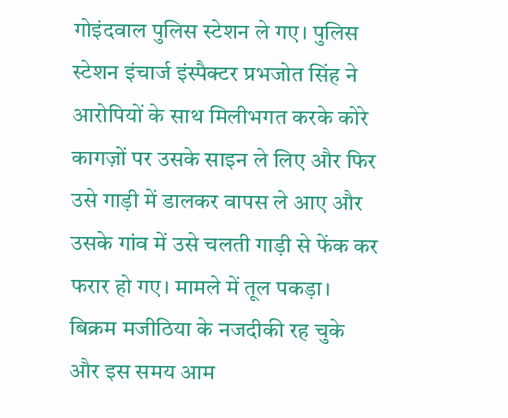गोइंदवाल पुलिस स्टेशन ले गए। पुलिस स्टेशन इंचार्ज इंस्पैक्टर प्रभजोत सिंह ने आरोपियों के साथ मिलीभगत करके कोरे कागज़ों पर उसके साइन ले लिए और फिर उसे गाड़ी में डालकर वापस ले आए और उसके गांव में उसे चलती गाड़ी से फेंक कर फरार हो गए। मामले में तूल पकड़ा।
बिक्रम मजीठिया के नजदीकी रह चुके और इस समय आम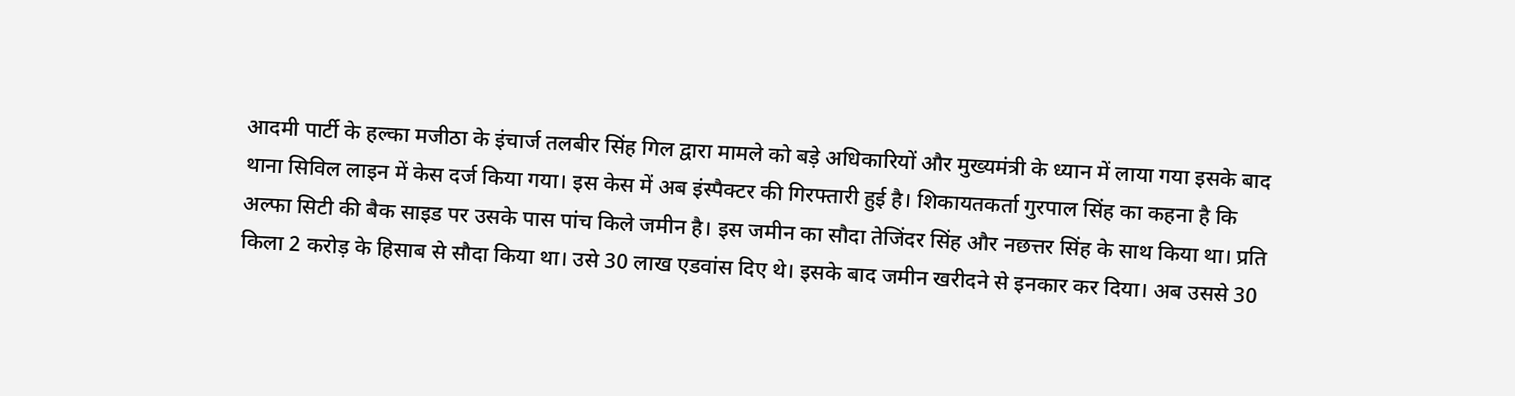आदमी पार्टी के हल्का मजीठा के इंचार्ज तलबीर सिंह गिल द्वारा मामले को बड़े अधिकारियों और मुख्यमंत्री के ध्यान में लाया गया इसके बाद थाना सिविल लाइन में केस दर्ज किया गया। इस केस में अब इंस्पैक्टर की गिरफ्तारी हुई है। शिकायतकर्ता गुरपाल सिंह का कहना है कि अल्फा सिटी की बैक साइड पर उसके पास पांच किले जमीन है। इस जमीन का सौदा तेजिंदर सिंह और नछत्तर सिंह के साथ किया था। प्रति किला 2 करोड़ के हिसाब से सौदा किया था। उसे 30 लाख एडवांस दिए थे। इसके बाद जमीन खरीदने से इनकार कर दिया। अब उससे 30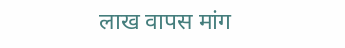लाख वापस मांग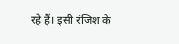रहे हैं। इसी रंजिश के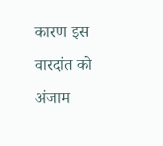कारण इस वारदांत को अंजाम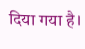दिया गया है।